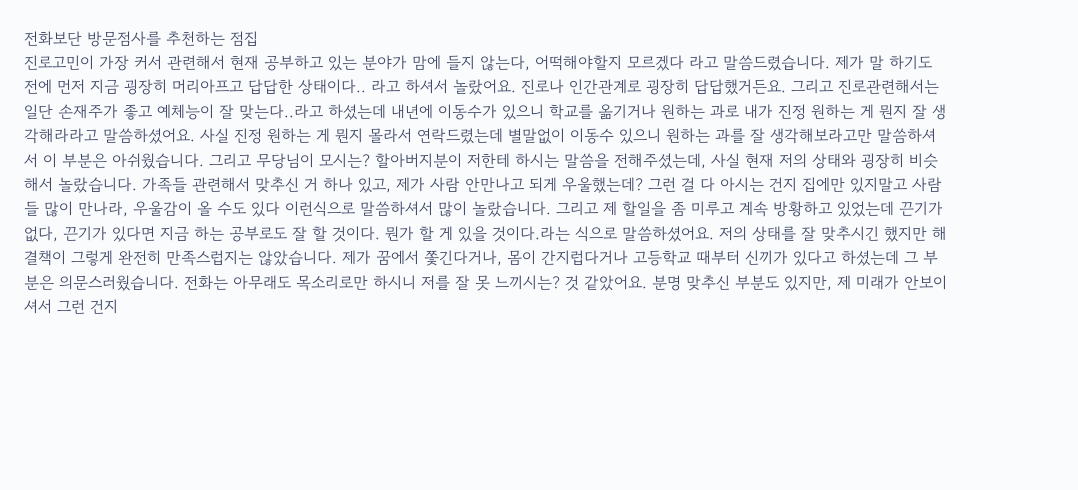전화보단 방문점사를 추천하는 점집
진로고민이 가장 커서 관련해서 현재 공부하고 있는 분야가 맘에 들지 않는다, 어떡해야할지 모르겠다 라고 말씀드렸습니다. 제가 말 하기도 전에 먼저 지금 굉장히 머리아프고 답답한 상태이다.. 라고 하셔서 놀랐어요. 진로나 인간관계로 굉장히 답답했거든요. 그리고 진로관련해서는 일단 손재주가 좋고 예체능이 잘 맞는다..라고 하셨는데 내년에 이동수가 있으니 학교를 옮기거나 원하는 과로 내가 진정 원하는 게 뭔지 잘 생각해라라고 말씀하셨어요. 사실 진정 원하는 게 뭔지 몰라서 연락드렸는데 별말없이 이동수 있으니 원하는 과를 잘 생각해보라고만 말씀하셔서 이 부분은 아쉬웠습니다. 그리고 무당님이 모시는? 할아버지분이 저한테 하시는 말씀을 전해주셨는데, 사실 현재 저의 상태와 굉장히 비슷해서 놀랐습니다. 가족들 관련해서 맞추신 거 하나 있고, 제가 사람 안만나고 되게 우울했는데? 그런 걸 다 아시는 건지 집에만 있지말고 사람들 많이 만나라, 우울감이 올 수도 있다 이런식으로 말씀하셔서 많이 놀랐습니다. 그리고 제 할일을 좀 미루고 계속 방황하고 있었는데 끈기가 없다, 끈기가 있다면 지금 하는 공부로도 잘 할 것이다. 뭔가 할 게 있을 것이다.라는 식으로 말씀하셨어요. 저의 상태를 잘 맞추시긴 했지만 해결책이 그렇게 완전히 만족스럽지는 않았습니다. 제가 꿈에서 쫓긴다거나, 몸이 간지럽다거나 고등학교 때부터 신끼가 있다고 하셨는데 그 부분은 의문스러웠습니다. 전화는 아무래도 목소리로만 하시니 저를 잘 못 느끼시는? 것 같았어요. 분명 맞추신 부분도 있지만, 제 미래가 안보이셔서 그런 건지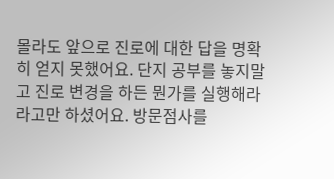몰라도 앞으로 진로에 대한 답을 명확히 얻지 못했어요. 단지 공부를 놓지말고 진로 변경을 하든 뭔가를 실행해라 라고만 하셨어요. 방문점사를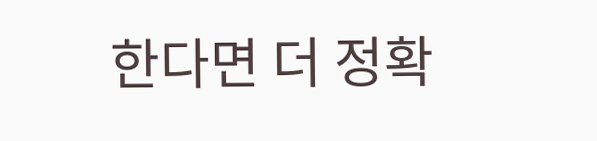한다면 더 정확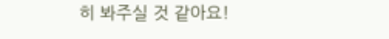히 봐주실 것 같아요!